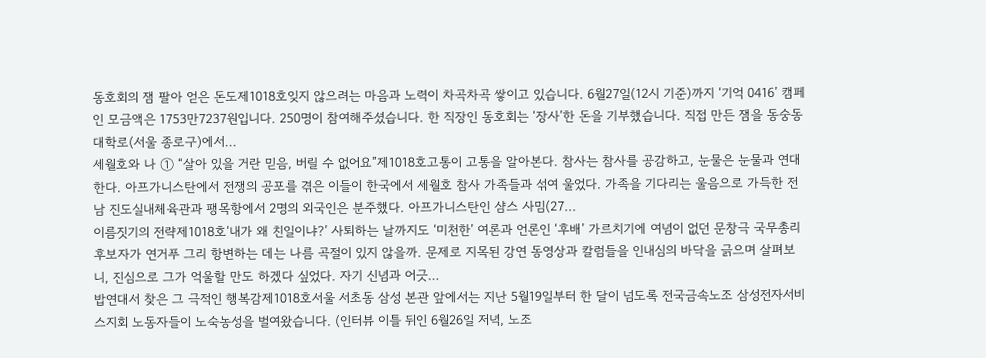동호회의 잼 팔아 얻은 돈도제1018호잊지 않으려는 마음과 노력이 차곡차곡 쌓이고 있습니다. 6월27일(12시 기준)까지 ‘기억 0416’ 캠페인 모금액은 1753만7237원입니다. 250명이 참여해주셨습니다. 한 직장인 동호회는 ‘장사’한 돈을 기부했습니다. 직접 만든 잼을 동숭동 대학로(서울 종로구)에서...
세월호와 나 ① “살아 있을 거란 믿음, 버릴 수 없어요”제1018호고통이 고통을 알아본다. 참사는 참사를 공감하고, 눈물은 눈물과 연대한다. 아프가니스탄에서 전쟁의 공포를 겪은 이들이 한국에서 세월호 참사 가족들과 섞여 울었다. 가족을 기다리는 울음으로 가득한 전남 진도실내체육관과 팽목항에서 2명의 외국인은 분주했다. 아프가니스탄인 샴스 사밈(27...
이름짓기의 전략제1018호‘내가 왜 친일이냐?’ 사퇴하는 날까지도 ‘미천한’ 여론과 언론인 ‘후배’ 가르치기에 여념이 없던 문창극 국무총리 후보자가 연거푸 그리 항변하는 데는 나름 곡절이 있지 않을까. 문제로 지목된 강연 동영상과 칼럼들을 인내심의 바닥을 긁으며 살펴보니, 진심으로 그가 억울할 만도 하겠다 싶었다. 자기 신념과 어긋…
밥연대서 찾은 그 극적인 행복감제1018호서울 서초동 삼성 본관 앞에서는 지난 5월19일부터 한 달이 넘도록 전국금속노조 삼성전자서비스지회 노동자들이 노숙농성을 벌여왔습니다. (인터뷰 이틀 뒤인 6월26일 저녁, 노조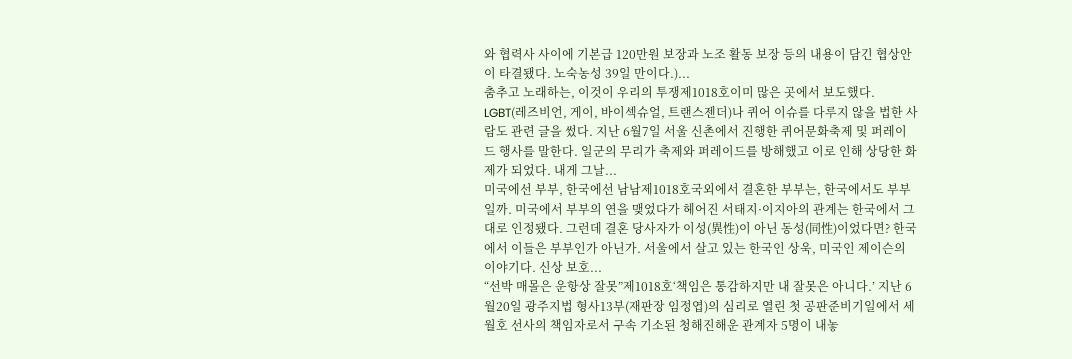와 협력사 사이에 기본급 120만원 보장과 노조 활동 보장 등의 내용이 담긴 협상안이 타결됐다. 노숙농성 39일 만이다.)...
춤추고 노래하는, 이것이 우리의 투쟁제1018호이미 많은 곳에서 보도했다. LGBT(레즈비언, 게이, 바이섹슈얼, 트랜스젠더)나 퀴어 이슈를 다루지 않을 법한 사람도 관련 글을 썼다. 지난 6월7일 서울 신촌에서 진행한 퀴어문화축제 및 퍼레이드 행사를 말한다. 일군의 무리가 축제와 퍼레이드를 방해했고 이로 인해 상당한 화제가 되었다. 내게 그날...
미국에선 부부, 한국에선 남남제1018호국외에서 결혼한 부부는, 한국에서도 부부일까. 미국에서 부부의 연을 맺었다가 헤어진 서태지·이지아의 관계는 한국에서 그대로 인정됐다. 그런데 결혼 당사자가 이성(異性)이 아닌 동성(同性)이었다면? 한국에서 이들은 부부인가 아닌가. 서울에서 살고 있는 한국인 상욱, 미국인 제이슨의 이야기다. 신상 보호...
“선박 매몰은 운항상 잘못”제1018호‘책임은 통감하지만 내 잘못은 아니다.’ 지난 6월20일 광주지법 형사13부(재판장 임정엽)의 심리로 열린 첫 공판준비기일에서 세월호 선사의 책임자로서 구속 기소된 청해진해운 관계자 5명이 내놓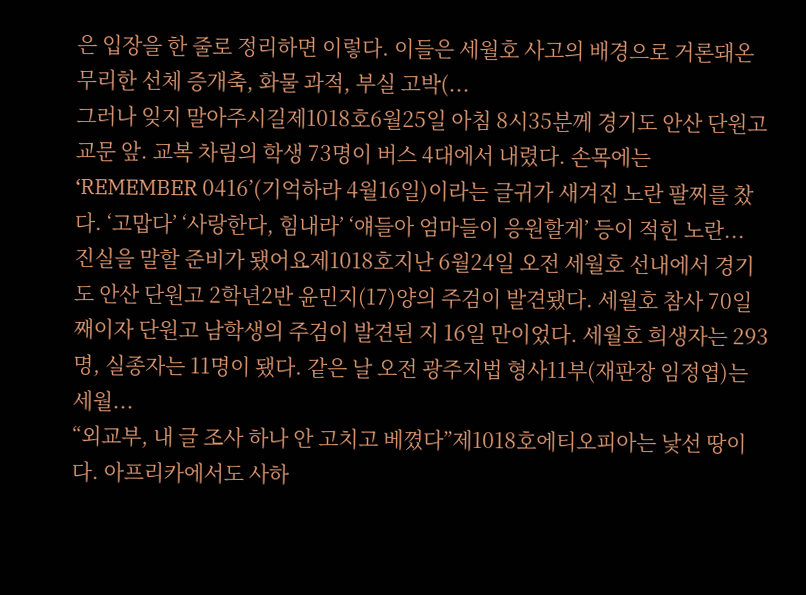은 입장을 한 줄로 정리하면 이렇다. 이들은 세월호 사고의 배경으로 거론돼온 무리한 선체 증개축, 화물 과적, 부실 고박(...
그러나 잊지 말아주시길제1018호6월25일 아침 8시35분께 경기도 안산 단원고 교문 앞. 교복 차림의 학생 73명이 버스 4대에서 내렸다. 손목에는 ‘REMEMBER 0416’(기억하라 4월16일)이라는 글귀가 새겨진 노란 팔찌를 찼다. ‘고맙다’ ‘사랑한다, 힘내라’ ‘얘들아 엄마들이 응원할게’ 등이 적힌 노란...
진실을 말할 준비가 됐어요제1018호지난 6월24일 오전 세월호 선내에서 경기도 안산 단원고 2학년2반 윤민지(17)양의 주검이 발견됐다. 세월호 참사 70일째이자 단원고 남학생의 주검이 발견된 지 16일 만이었다. 세월호 희생자는 293명, 실종자는 11명이 됐다. 같은 날 오전 광주지법 형사11부(재판장 임정엽)는 세월...
“외교부, 내 글 조사 하나 안 고치고 베꼈다”제1018호에티오피아는 낯선 땅이다. 아프리카에서도 사하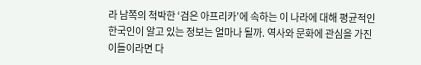라 남쪽의 척박한 ‘검은 아프리카’에 속하는 이 나라에 대해 평균적인 한국인이 알고 있는 정보는 얼마나 될까. 역사와 문화에 관심을 가진 이들이라면 다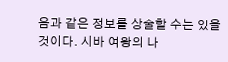음과 같은 정보를 상술할 수는 있을 것이다. 시바 여왕의 나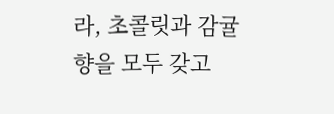라, 초콜릿과 감귤향을 모두 갖고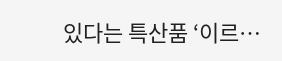있다는 특산품 ‘이르…